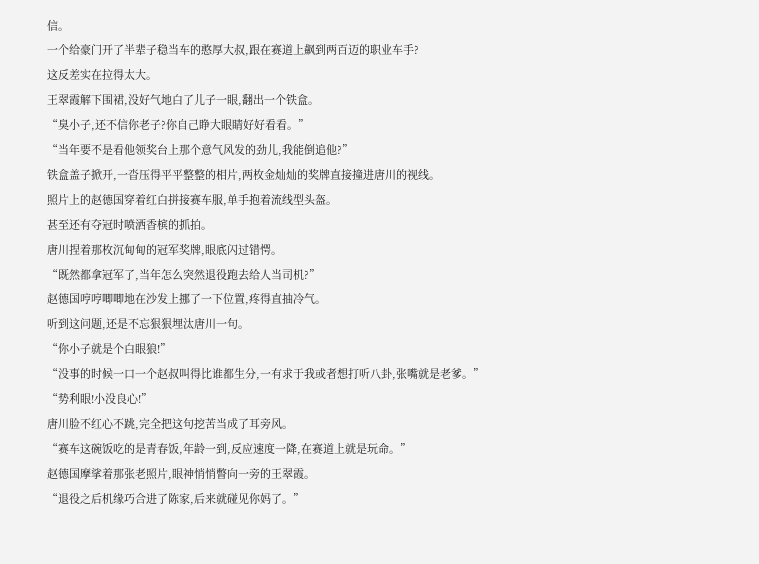信。
一个给豪门开了半辈子稳当车的憨厚大叔,跟在赛道上飙到两百迈的职业车手?
这反差实在拉得太大。
王翠霞解下围裙,没好气地白了儿子一眼,翻出一个铁盒。
“臭小子,还不信你老子?你自己睁大眼睛好好看看。”
“当年要不是看他领奖台上那个意气风发的劲儿,我能倒追他?”
铁盒盖子掀开,一沓压得平平整整的相片,两枚金灿灿的奖牌直接撞进唐川的视线。
照片上的赵德国穿着红白拼接赛车服,单手抱着流线型头盔。
甚至还有夺冠时喷洒香槟的抓拍。
唐川捏着那枚沉甸甸的冠军奖牌,眼底闪过错愕。
“既然都拿冠军了,当年怎么突然退役跑去给人当司机?”
赵德国哼哼唧唧地在沙发上挪了一下位置,疼得直抽冷气。
听到这问题,还是不忘狠狠埋汰唐川一句。
“你小子就是个白眼狼!”
“没事的时候一口一个赵叔叫得比谁都生分,一有求于我或者想打听八卦,张嘴就是老爹。”
“势利眼!小没良心!”
唐川脸不红心不跳,完全把这句挖苦当成了耳旁风。
“赛车这碗饭吃的是青春饭,年龄一到,反应速度一降,在赛道上就是玩命。”
赵德国摩挲着那张老照片,眼神悄悄瞥向一旁的王翠霞。
“退役之后机缘巧合进了陈家,后来就碰见你妈了。”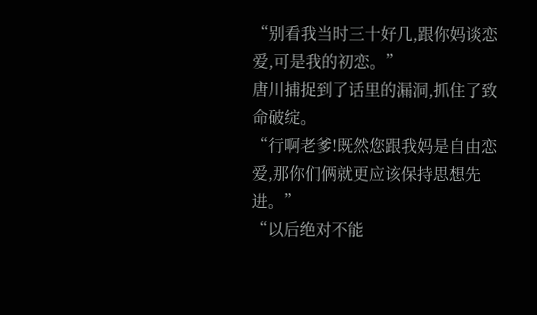“别看我当时三十好几,跟你妈谈恋爱,可是我的初恋。”
唐川捕捉到了话里的漏洞,抓住了致命破绽。
“行啊老爹!既然您跟我妈是自由恋爱,那你们俩就更应该保持思想先进。”
“以后绝对不能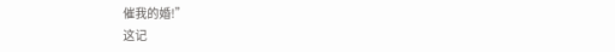催我的婚!”
这记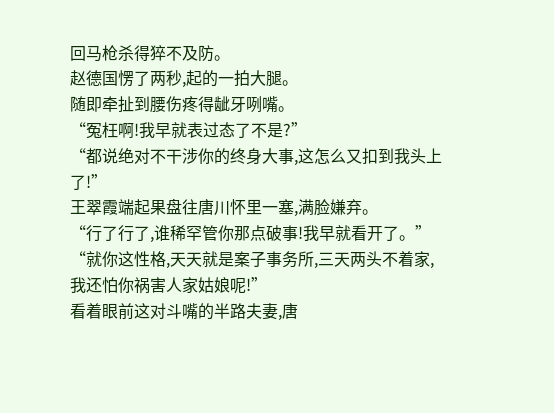回马枪杀得猝不及防。
赵德国愣了两秒,起的一拍大腿。
随即牵扯到腰伤疼得龇牙咧嘴。
“冤枉啊!我早就表过态了不是?”
“都说绝对不干涉你的终身大事,这怎么又扣到我头上了!”
王翠霞端起果盘往唐川怀里一塞,满脸嫌弃。
“行了行了,谁稀罕管你那点破事!我早就看开了。”
“就你这性格,天天就是案子事务所,三天两头不着家,我还怕你祸害人家姑娘呢!”
看着眼前这对斗嘴的半路夫妻,唐